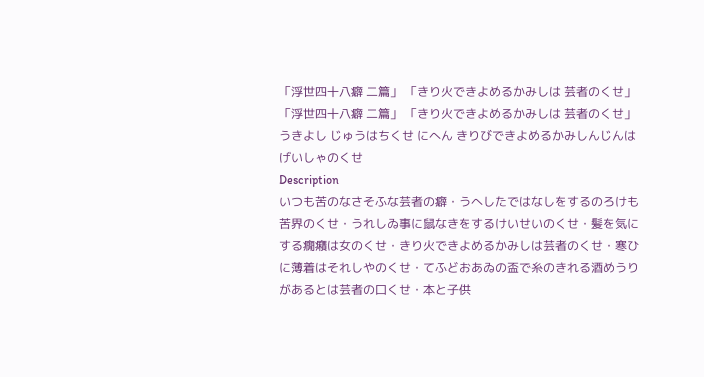「浮世四十八癖 二篇」 「きり火できよめるかみしは 芸者のくせ」 「浮世四十八癖 二篇」 「きり火できよめるかみしは 芸者のくせ」うきよし じゅうはちくせ にへん きりびできよめるかみしんじんは げいしゃのくせ
Description
いつも苦のなさそふな芸者の癖・うへしたではなしをするのろけも苦界のくせ・うれしゐ事に鼠なきをするけいせいのくせ・髪を気にする癇癪は女のくせ・きり火できよめるかみしは芸者のくせ・寒ひに薄着はそれしやのくせ・てふどおあゐの盃で糸のきれる酒めうりがあるとは芸者の口くせ・本と子供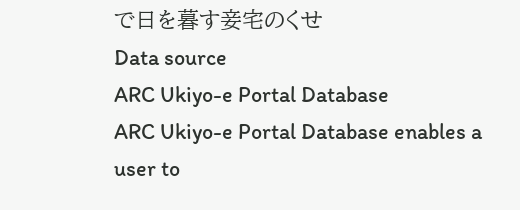で日を暮す妾宅のくせ
Data source
ARC Ukiyo-e Portal Database
ARC Ukiyo-e Portal Database enables a user to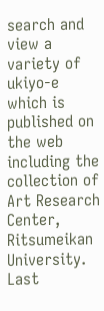search and view a variety of ukiyo-e which is published on the web including the collection of Art Research Center, Ritsumeikan University.
Last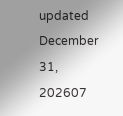updated
December 31, 202607